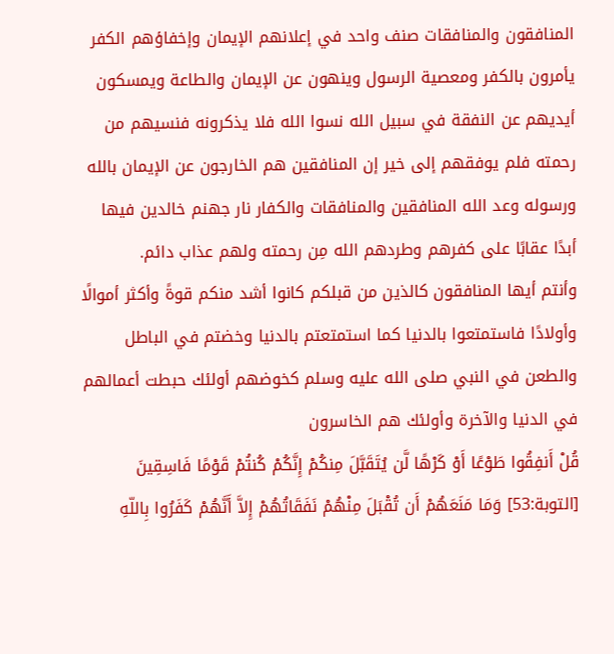المنافقون والمنافقات صنف واحد في إعلانهم الإيمان وإخفاؤهم الكفر يأمرون بالكفر ومعصية الرسول وينهون عن الإيمان والطاعة ويمسكون أيديهم عن النفقة في سبيل الله نسوا الله فلا يذكرونه فنسيهم من رحمته فلم يوفقهم إلى خير إن المنافقين هم الخارجون عن الإيمان بالله ورسوله وعد الله المنافقين والمنافقات والكفار نار جهنم خالدين فيها أبدًا عقابًا على كفرهم وطردهم الله مِن رحمته ولهم عذاب دائم.
وأنتم أيها المنافقون كالذين من قبلكم كانوا أشد منكم قوةً وأكثر أموالًا وأولادًا فاستمتعوا بالدنيا كما استمتعتم بالدنيا وخضتم في الباطل والطعن في النبي صلى الله عليه وسلم كخوضهم أولئك حبطت أعمالهم في الدنيا والآخرة وأولئك هم الخاسرون
قُلْ أَنفِقُوا طَوْعًا أَوْ كَرْهًا لَّن يُتَقَبَّلَ مِنكُمْ إِنَّكُمْ كُنتُمْ قَوْمًا فَاسِقِينَ [التوبة:53] وَمَا مَنَعَهُمْ أَن تُقْبَلَ مِنْهُمْ نَفَقَاتُهُمْ إِلاَّ أَنَّهُمْ كَفَرُوا بِاللّهِ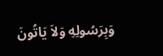وَبِرَسُولِهِ وَلاَ يَاتُونَ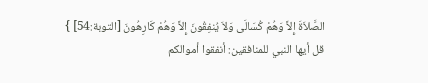الصَّلاَةَ إِلاَّ وَهُمْ كُسَالَى وَلاَ يُنفِقُونَ إِلاَّ وَهُمْ كَارِهُونَ [التوبة:54] }
قل أيها النبي للمنافقين: أنفقوا أموالكم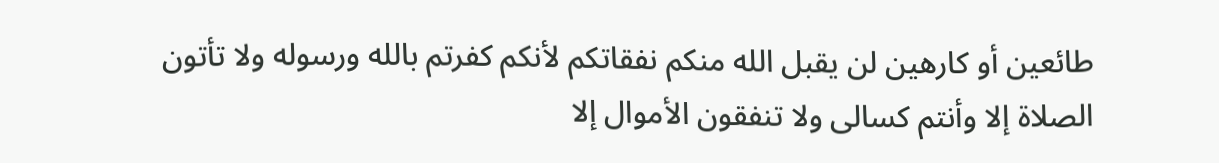طائعين أو كارهين لن يقبل الله منكم نفقاتكم لأنكم كفرتم بالله ورسوله ولا تأتون الصلاة إلا وأنتم كسالى ولا تنفقون الأموال إلا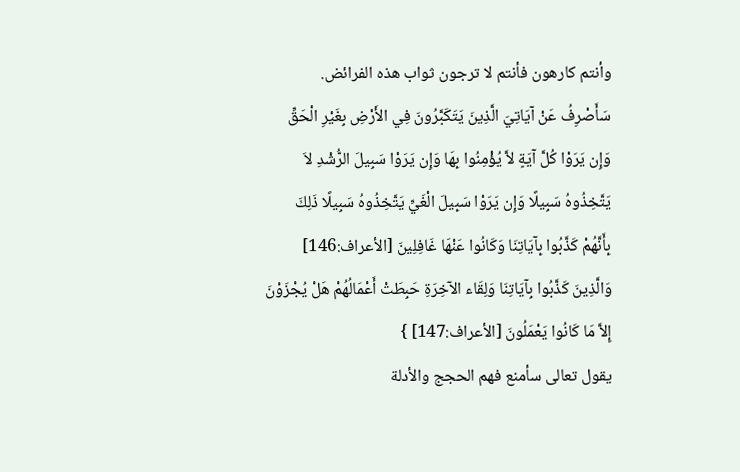وأنتم كارهون فأنتم لا ترجون ثواب هذه الفرائض.
سَأَصْرِفُ عَنْ آيَاتِيَ الَّذِينَ يَتَكَبَّرُونَ فِي الأَرْضِ بِغَيْرِ الْحَقِّ وَإِن يَرَوْا كُلَّ آيَةٍ لاَّ يُؤْمِنُوا بِهَا وَإِن يَرَوْا سَبِيلَ الرُّشْدِ لاَ يَتَّخِذُوهُ سَبِيلًا وَإِن يَرَوْا سَبِيلَ الْغَيِّ يَتَّخِذُوهُ سَبِيلًا ذَلِكَ بِأَنَّهُمْ كَذَّبُوا بِآيَاتِنَا وَكَانُوا عَنْهَا غَافِلِينَ [الأعراف:146] وَالَّذِينَ كَذَّبُوا بِآيَاتِنَا وَلِقَاء الآخِرَةِ حَبِطَتْ أَعْمَالُهُمْ هَلْ يُجْزَوْنَ إِلاَّ مَا كَانُوا يَعْمَلُونَ [الأعراف:147] }
يقول تعالى سأمنع فهم الحجج والأدلة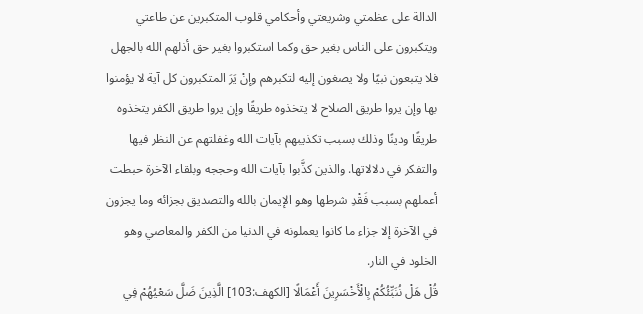الدالة على عظمتي وشريعتي وأحكامي قلوب المتكبرين عن طاعتي ويتكبرون على الناس بغير حق وكما استكبروا بغير حق أذلهم الله بالجهل فلا يتبعون نبيًا ولا يصغون إليه لتكبرهم وإنْ يَرَ المتكبرون كل آية لا يؤمنوا بها وإن يروا طريق الصلاح لا يتخذوه طريقًا وإن يروا طريق الكفر يتخذوه طريقًا ودينًا وذلك بسبب تكذيبهم بآيات الله وغفلتهم عن النظر فيها والتفكر في دلالاتها. والذين كذَّبوا بآيات الله وحججه وبلقاء الآخرة حبطت أعملهم بسبب فَقْدِ شرطها وهو الإيمان بالله والتصديق بجزائه وما يجزون في الآخرة إلا جزاء ما كانوا يعملونه في الدنيا من الكفر والمعاصي وهو الخلود في النار.
قُلْ هَلْ نُنَبِّئُكُمْ بِالْأَخْسَرِينَ أَعْمَالًا [الكهف:103] الَّذِينَ ضَلَّ سَعْيُهُمْ فِي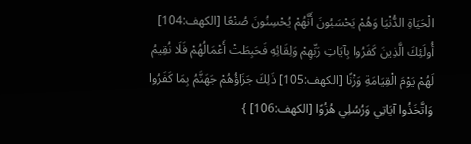الْحَيَاةِ الدُّنْيَا وَهُمْ يَحْسَبُونَ أَنَّهُمْ يُحْسِنُونَ صُنْعًا [الكهف:104] أُولَئِكَ الَّذِينَ كَفَرُوا بِآيَاتِ رَبِّهِمْ وَلِقَائِهِ فَحَبِطَتْ أَعْمَالُهُمْ فَلَا نُقِيمُ لَهُمْ يَوْمَ الْقِيَامَةِ وَزْنًا [الكهف:105] ذَلِكَ جَزَاؤُهُمْ جَهَنَّمُ بِمَا كَفَرُوا وَاتَّخَذُوا آيَاتِي وَرُسُلِي هُزُوًا [الكهف:106] }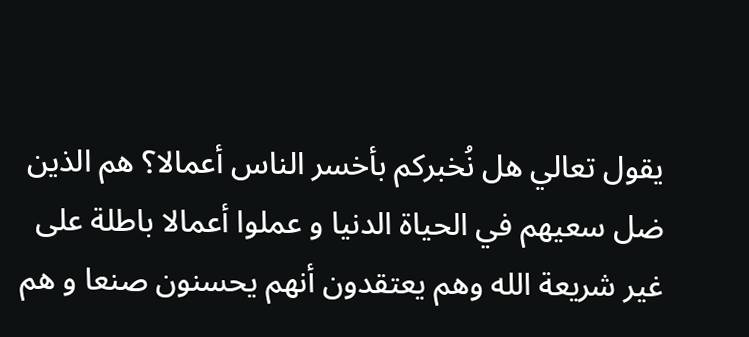يقول تعالي هل نُخبركم بأخسر الناس أعمالا؟ هم الذين ضل سعيهم في الحياة الدنيا و عملوا أعمالا باطلة على غير شريعة الله وهم يعتقدون أنهم يحسنون صنعا و هم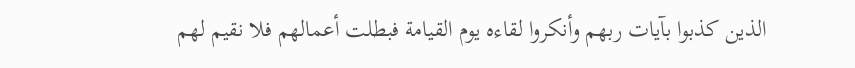الذين كذبوا بآيات ربهم وأنكروا لقاءه يوم القيامة فبطلت أعمالهم فلا نقيم لهم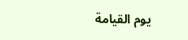يوم القيامة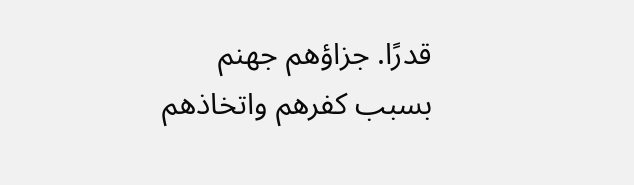قدرًا. جزاؤهم جهنم بسبب كفرهم واتخاذهم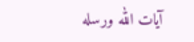آيات الله ورسله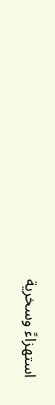استهزاءً وسخرية